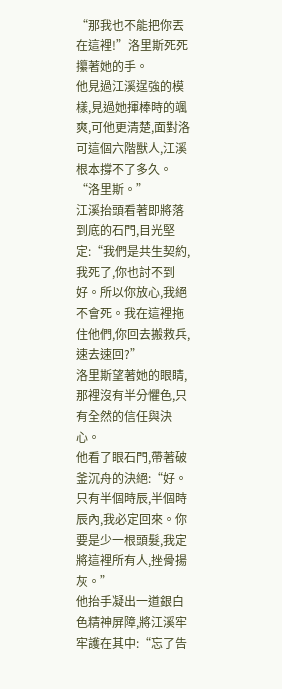“那我也不能把你丟在這裡!”洛里斯死死攥著她的手。
他見過江溪逞強的模樣,見過她揮棒時的颯爽,可他更清楚,面對洛可這個六階獸人,江溪根本撐不了多久。
“洛里斯。”
江溪抬頭看著即將落到底的石門,目光堅定:“我們是共生契約,我死了,你也討不到好。所以你放心,我絕不會死。我在這裡拖住他們,你回去搬救兵,速去速回?”
洛里斯望著她的眼睛,那裡沒有半分懼色,只有全然的信任與決心。
他看了眼石門,帶著破釜沉舟的決絕:“好。只有半個時辰,半個時辰內,我必定回來。你要是少一根頭髮,我定將這裡所有人,挫骨揚灰。”
他抬手凝出一道銀白色精神屏障,將江溪牢牢護在其中:“忘了告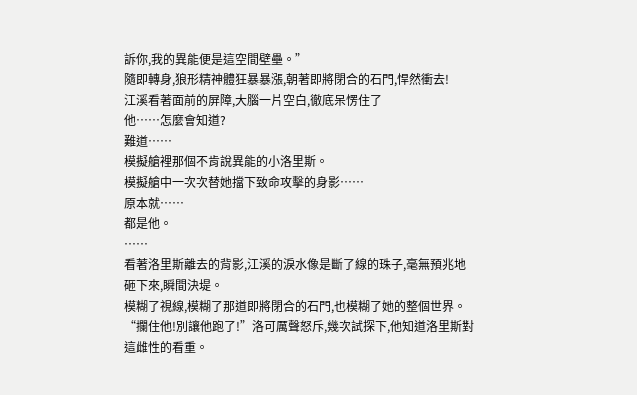訴你,我的異能便是這空間壁壘。”
隨即轉身,狼形精神體狂暴暴漲,朝著即將閉合的石門,悍然衝去!
江溪看著面前的屏障,大腦一片空白,徹底呆愣住了
他……怎麼會知道?
難道……
模擬艙裡那個不肯說異能的小洛里斯。
模擬艙中一次次替她擋下致命攻擊的身影……
原本就……
都是他。
……
看著洛里斯離去的背影,江溪的淚水像是斷了線的珠子,毫無預兆地砸下來,瞬間決堤。
模糊了視線,模糊了那道即將閉合的石門,也模糊了她的整個世界。
“攔住他!別讓他跑了!”洛可厲聲怒斥,幾次試探下,他知道洛里斯對這雌性的看重。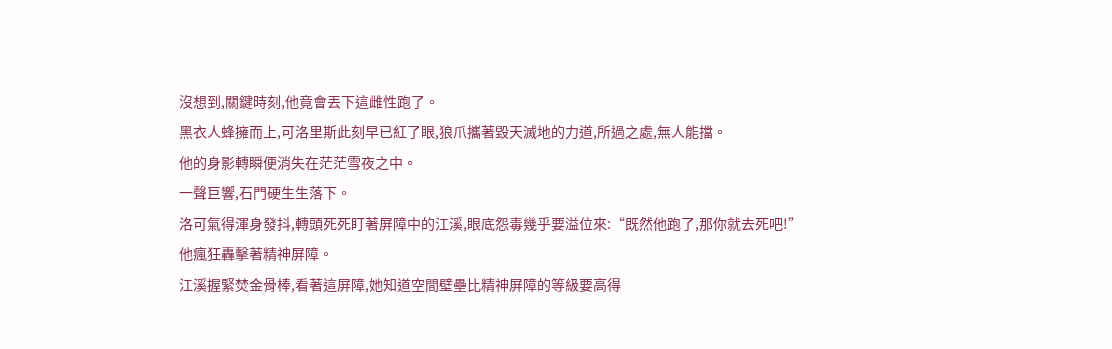沒想到,關鍵時刻,他竟會丟下這雌性跑了。
黑衣人蜂擁而上,可洛里斯此刻早已紅了眼,狼爪攜著毀天滅地的力道,所過之處,無人能擋。
他的身影轉瞬便消失在茫茫雪夜之中。
一聲巨響,石門硬生生落下。
洛可氣得渾身發抖,轉頭死死盯著屏障中的江溪,眼底怨毒幾乎要溢位來:“既然他跑了,那你就去死吧!”
他瘋狂轟擊著精神屏障。
江溪握緊焚金骨棒,看著這屏障,她知道空間壁壘比精神屏障的等級要高得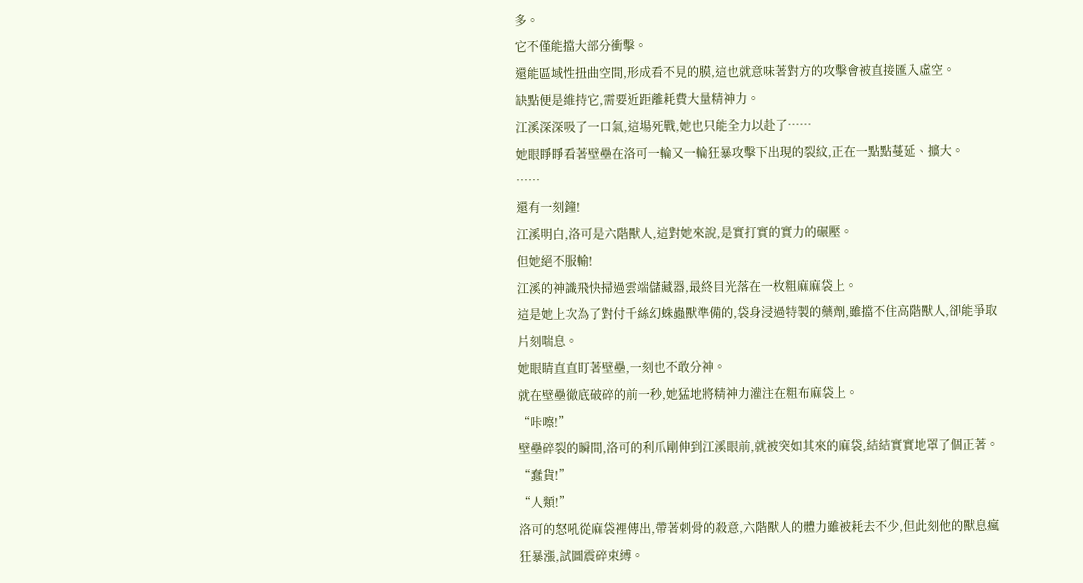多。
它不僅能擋大部分衝擊。
還能區域性扭曲空間,形成看不見的膜,這也就意味著對方的攻擊會被直接匯入虛空。
缺點便是維持它,需要近距離耗費大量精神力。
江溪深深吸了一口氣,這場死戰,她也只能全力以赴了……
她眼睜睜看著壁壘在洛可一輪又一輪狂暴攻擊下出現的裂紋,正在一點點蔓延、擴大。
……
還有一刻鐘!
江溪明白,洛可是六階獸人,這對她來說,是實打實的實力的碾壓。
但她絕不服輸!
江溪的神識飛快掃過雲端儲藏器,最終目光落在一枚粗麻麻袋上。
這是她上次為了對付千絲幻蛛蟲獸準備的,袋身浸過特製的藥劑,雖擋不住高階獸人,卻能爭取片刻喘息。
她眼睛直直盯著壁壘,一刻也不敢分神。
就在壁壘徹底破碎的前一秒,她猛地將精神力灌注在粗布麻袋上。
“咔嚓!”
壁壘碎裂的瞬間,洛可的利爪剛伸到江溪眼前,就被突如其來的麻袋,結結實實地罩了個正著。
“蠢貨!”
“人類!”
洛可的怒吼從麻袋裡傳出,帶著刺骨的殺意,六階獸人的體力雖被耗去不少,但此刻他的獸息瘋狂暴漲,試圖震碎束縛。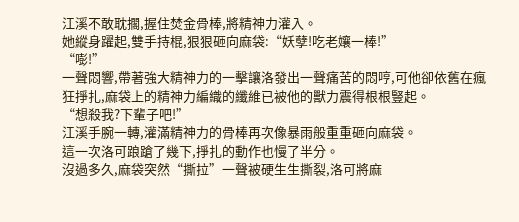江溪不敢耽擱,握住焚金骨棒,將精神力灌入。
她縱身躍起,雙手持棍,狠狠砸向麻袋:“妖孽!吃老孃一棒!”
“嘭!”
一聲悶響,帶著強大精神力的一擊讓洛發出一聲痛苦的悶哼,可他卻依舊在瘋狂掙扎,麻袋上的精神力編織的纖維已被他的獸力震得根根豎起。
“想殺我?下輩子吧!”
江溪手腕一轉,灌滿精神力的骨棒再次像暴雨般重重砸向麻袋。
這一次洛可踉蹌了幾下,掙扎的動作也慢了半分。
沒過多久,麻袋突然“撕拉”一聲被硬生生撕裂,洛可將麻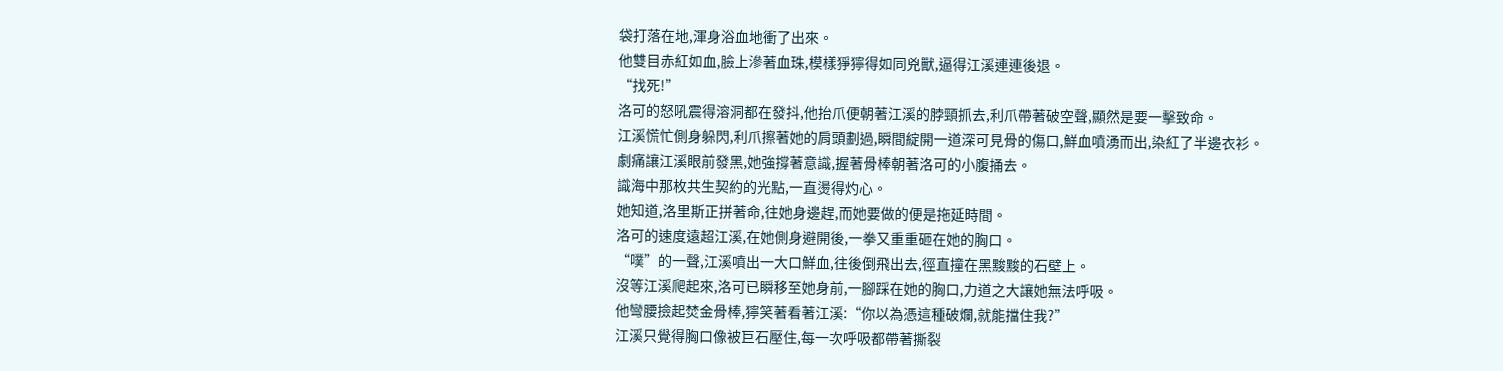袋打落在地,渾身浴血地衝了出來。
他雙目赤紅如血,臉上滲著血珠,模樣猙獰得如同兇獸,逼得江溪連連後退。
“找死!”
洛可的怒吼震得溶洞都在發抖,他抬爪便朝著江溪的脖頸抓去,利爪帶著破空聲,顯然是要一擊致命。
江溪慌忙側身躲閃,利爪擦著她的肩頭劃過,瞬間綻開一道深可見骨的傷口,鮮血噴湧而出,染紅了半邊衣衫。
劇痛讓江溪眼前發黑,她強撐著意識,握著骨棒朝著洛可的小腹捅去。
識海中那枚共生契約的光點,一直燙得灼心。
她知道,洛里斯正拼著命,往她身邊趕,而她要做的便是拖延時間。
洛可的速度遠超江溪,在她側身避開後,一拳又重重砸在她的胸口。
“噗”的一聲,江溪噴出一大口鮮血,往後倒飛出去,徑直撞在黑黢黢的石壁上。
沒等江溪爬起來,洛可已瞬移至她身前,一腳踩在她的胸口,力道之大讓她無法呼吸。
他彎腰撿起焚金骨棒,獰笑著看著江溪:“你以為憑這種破爛,就能擋住我?”
江溪只覺得胸口像被巨石壓住,每一次呼吸都帶著撕裂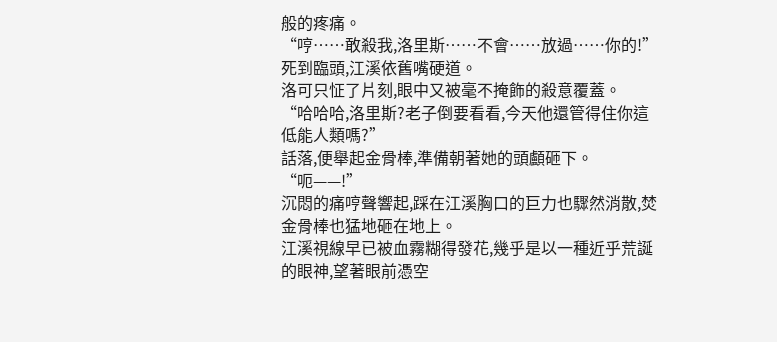般的疼痛。
“哼……敢殺我,洛里斯……不會……放過……你的!”死到臨頭,江溪依舊嘴硬道。
洛可只怔了片刻,眼中又被毫不掩飾的殺意覆蓋。
“哈哈哈,洛里斯?老子倒要看看,今天他還管得住你這低能人類嗎?”
話落,便舉起金骨棒,準備朝著她的頭顱砸下。
“呃——!”
沉悶的痛哼聲響起,踩在江溪胸口的巨力也驟然消散,焚金骨棒也猛地砸在地上。
江溪視線早已被血霧糊得發花,幾乎是以一種近乎荒誕的眼神,望著眼前憑空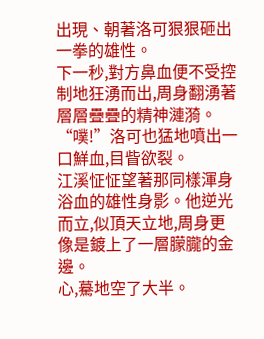出現、朝著洛可狠狠砸出一拳的雄性。
下一秒,對方鼻血便不受控制地狂湧而出,周身翻湧著層層疊疊的精神漣漪。
“噗!”洛可也猛地噴出一口鮮血,目眥欲裂。
江溪怔怔望著那同樣渾身浴血的雄性身影。他逆光而立,似頂天立地,周身更像是鍍上了一層朦朧的金邊。
心,驀地空了大半。